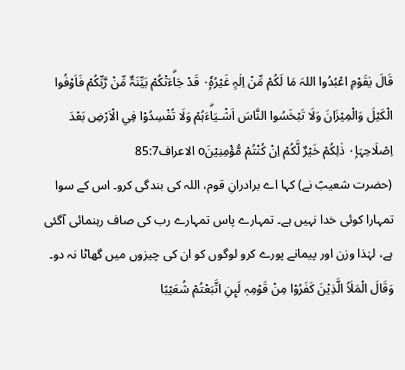قَالَ يٰقَوْمِ اعْبُدُوا اللہَ مَا لَكُمْ مِّنْ اِلٰہٍ غَيْرُہٗ۰ۭ قَدْ جَاۗءَتْكُمْ بَيِّنَۃٌ مِّنْ رَّبِّكُمْ فَاَوْفُوا الْكَيْلَ وَالْمِيْزَانَ وَلَا تَبْخَسُوا النَّاسَ اَشْـيَاۗءَہُمْ وَلَا تُفْسِدُوْا فِي الْاَرْضِ بَعْدَ اِصْلَاحِہَا۰ۭ ذٰلِكُمْ خَيْرٌ لَّكُمْ اِنْ كُنْتُمْ مُّؤْمِنِيْنَo الاعراف85:7
(حضرت شعیبؑ نے) کہا اے برادرانِ قوم، اللہ کی بندگی کرو۔ اس کے سوا تمہارا کوئی خدا نہیں ہے۔ تمہارے پاس تمہارے رب کی صاف رہنمائی آگئی ہے، لہٰذا وزن اور پیمانے پورے کرو لوگوں کو ان کی چیزوں میں گھاٹا نہ دو۔
وَقَالَ الْمَلَاُ الَّذِيْنَ كَفَرُوْا مِنْ قَوْمِہٖ لَىِٕنِ اتَّبَعْتُمْ شُعَيْبًا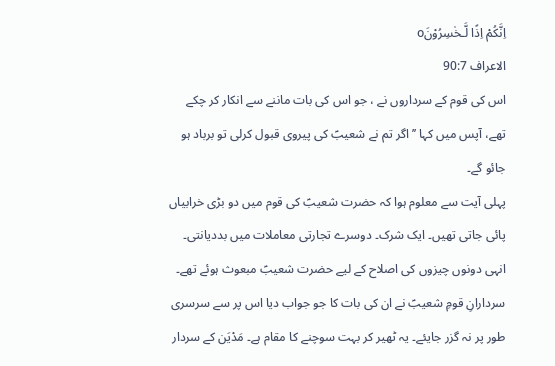اِنَّكُمْ اِذًا لَّـخٰسِرُوْنَo
الاعراف 90:7
اس کی قوم کے سرداروں نے ، جو اس کی بات ماننے سے انکار کر چکے تھے، آپس میں کہا ’’اگر تم نے شعیبؑ کی پیروی قبول کرلی تو برباد ہو جائو گے۔
پہلی آیت سے معلوم ہوا کہ حضرت شعیبؑ کی قوم میں دو بڑی خرابیاں پائی جاتی تھیں۔ ایک شرک۔ دوسرے تجارتی معاملات میں بددیانتی۔ انہی دونوں چیزوں کی اصلاح کے لیے حضرت شعیبؑ مبعوث ہوئے تھے۔ سردارانِ قومِ شعیبؑ نے ان کی بات کا جو جواب دیا اس پر سے سرسری طور پر نہ گزر جایئے۔ یہ ٹھیر کر بہت سوچنے کا مقام ہے۔ مَدْیَن کے سردار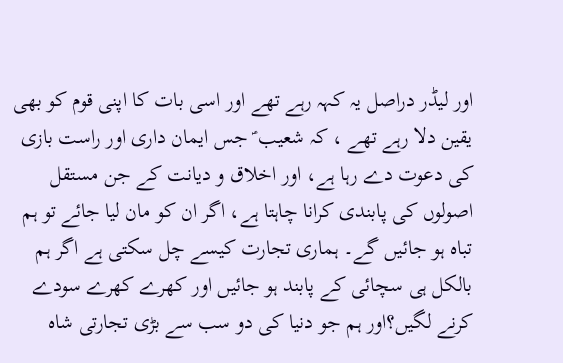اور لیڈر دراصل یہ کہہ رہے تھے اور اسی بات کا اپنی قوم کو بھی یقین دلا رہے تھے ، کہ شعیب ؑ جس ایمان داری اور راست بازی کی دعوت دے رہا ہے، اور اخلاق و دیانت کے جن مستقل اصولوں کی پابندی کرانا چاہتا ہے، اگر ان کو مان لیا جائے تو ہم تباہ ہو جائیں گے۔ ہماری تجارت کیسے چل سکتی ہے اگر ہم بالکل ہی سچائی کے پابند ہو جائیں اور کھرے کھرے سودے کرنے لگیں؟اور ہم جو دنیا کی دو سب سے بڑی تجارتی شاہ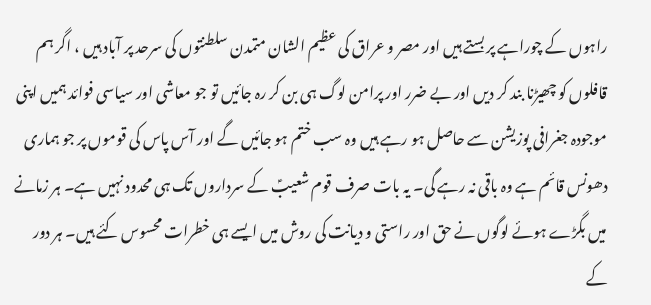راہوں کے چوراہے پر بستے ہیں اور مصر و عراق کی عظیم الشان متمدن سلطنتوں کی سرحد پر آباد ہیں ، اگر ہم قافلوں کو چھیڑنا بند کر دیں اور بے ضرر اور پرامن لوگ ہی بن کر رہ جائیں تو جو معاشی اور سیاسی فوائد ہمیں اپنی موجودہ جغرافی پوزیشن سے حاصل ہو رہے ہیں وہ سب ختم ہو جائیں گے اور آس پاس کی قوموں پر جو ہماری دھونس قائم ہے وہ باقی نہ رہے گی۔ یہ بات صرف قوم شعیبؑ کے سرداروں تک ہی محدود نہیں ہے۔ ہر زمانے میں بگڑے ہوئے لوگوں نے حق اور راستی و دیانت کی روش میں ایسے ہی خطرات محسوس کئے ہیں۔ ہر دور کے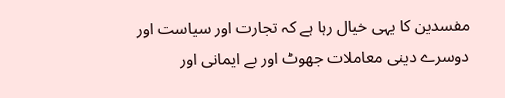مفسدین کا یہی خیال رہا ہے کہ تجارت اور سیاست اور دوسرے دینی معاملات جھوٹ اور بے ایمانی اور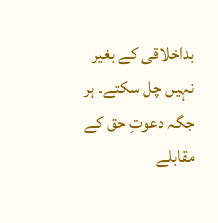بداخلاقی کے بغیر نہیں چل سکتے۔ ہر جگہ دعوتِ حق کے مقابلے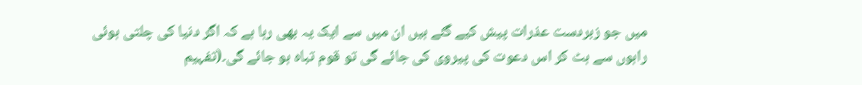میں جو زبردست عذرات پیش کیے گئے ہیں ان میں سے ایک یہ بھی رہا ہے کہ اگر دنیا کی چلتی ہوئی راہوں سے ہٹ کر اس دعوت کی پیروی کی جائے گی تو قوم تباہ ہو جائے گی۔(تفہیم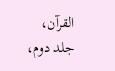القرآن، جلد دوم،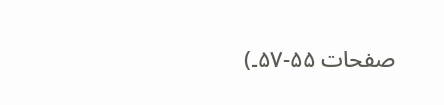صفحات ۵۵-۵۷۔)